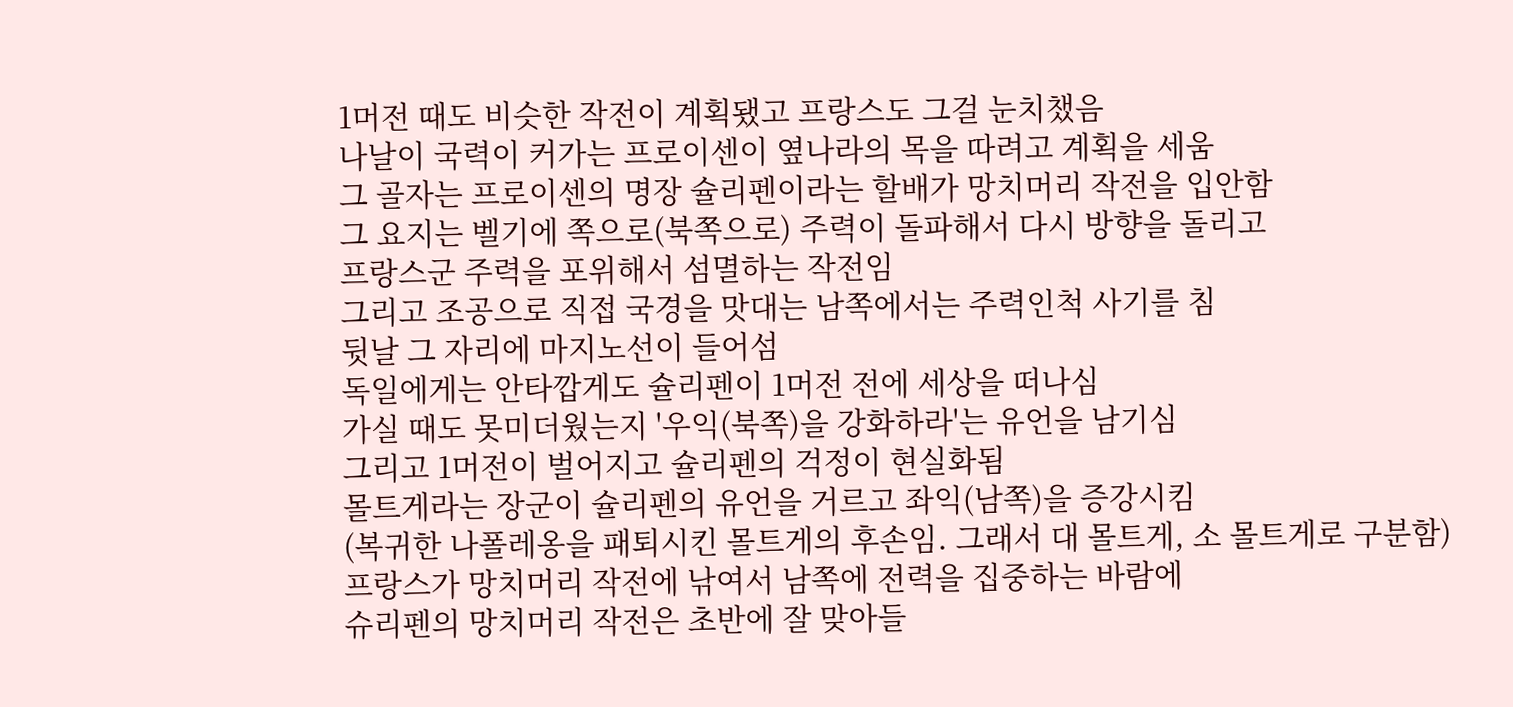1머전 때도 비슷한 작전이 계획됐고 프랑스도 그걸 눈치챘음
나날이 국력이 커가는 프로이센이 옆나라의 목을 따려고 계획을 세움
그 골자는 프로이센의 명장 슐리펜이라는 할배가 망치머리 작전을 입안함
그 요지는 벨기에 쪽으로(북쪽으로) 주력이 돌파해서 다시 방향을 돌리고
프랑스군 주력을 포위해서 섬멸하는 작전임
그리고 조공으로 직접 국경을 맛대는 남쪽에서는 주력인척 사기를 침
뒷날 그 자리에 마지노선이 들어섬
독일에게는 안타깝게도 슐리펜이 1머전 전에 세상을 떠나심
가실 때도 못미더웠는지 '우익(북쪽)을 강화하라'는 유언을 남기심
그리고 1머전이 벌어지고 슐리펜의 걱정이 현실화됨
몰트게라는 장군이 슐리펜의 유언을 거르고 좌익(남쪽)을 증강시킴
(복귀한 나폴레옹을 패퇴시킨 몰트게의 후손임. 그래서 대 몰트게, 소 몰트게로 구분함)
프랑스가 망치머리 작전에 낚여서 남쪽에 전력을 집중하는 바람에
슈리펜의 망치머리 작전은 초반에 잘 맞아들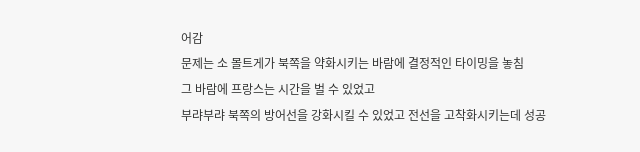어감
문제는 소 몰트게가 북쪽을 약화시키는 바람에 결정적인 타이밍을 놓침
그 바람에 프랑스는 시간을 벌 수 있었고
부랴부랴 북쪽의 방어선을 강화시킬 수 있었고 전선을 고착화시키는데 성공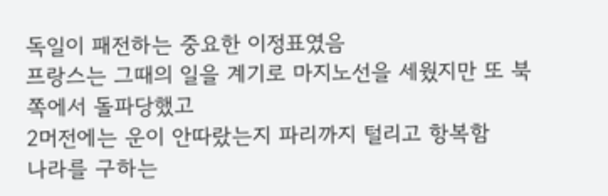독일이 패전하는 중요한 이정표였음
프랑스는 그때의 일을 계기로 마지노선을 세웠지만 또 북쪽에서 돌파당했고
2머전에는 운이 안따랐는지 파리까지 털리고 항복함
나라를 구하는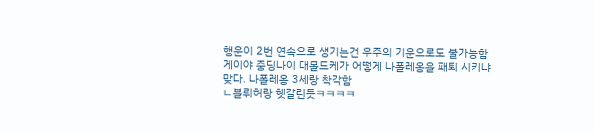행운이 2번 연속으로 생기는건 우주의 기운으로도 불가능함
게이야 중딩나이 대몰드케가 어떻게 나폴레옹을 패퇴 시키냐
맞다. 나폴레옹 3세랑 착각함
ㄴ블뤼허랑 헷갈린듯ㅋㅋㅋㅋ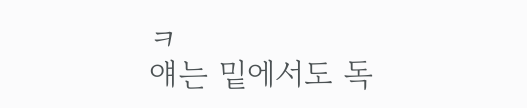ㅋ
얘는 밑에서도 독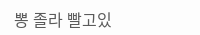뽕 졸라 빨고있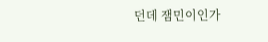던데 잼민이인가